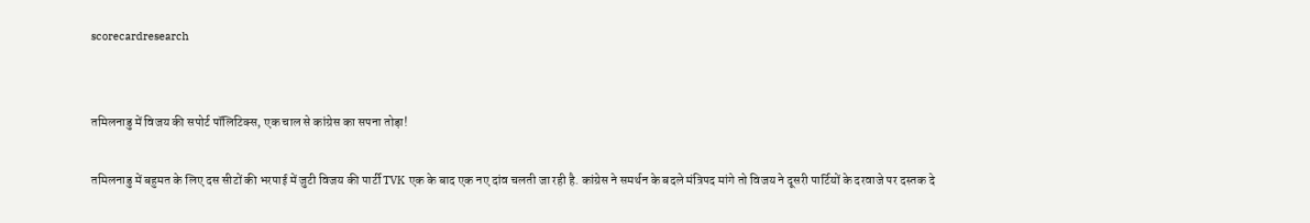scorecardresearch


तमिलनाडु में विजय की सपोर्ट पॉलिटिक्स, एक चाल से कांग्रेस का सपना तोड़ा!

तमिलनाडु में बहुमत के लिए दस सीटों की भरपाई में जुटी विजय की पार्टी TVK एक के बाद एक नए दांव चलती जा रही है. कांग्रेस ने समर्थन के बदले मंत्रिपद मांगे तो विजय ने दूसरी पार्टियों के दरवाजे पर दस्तक दे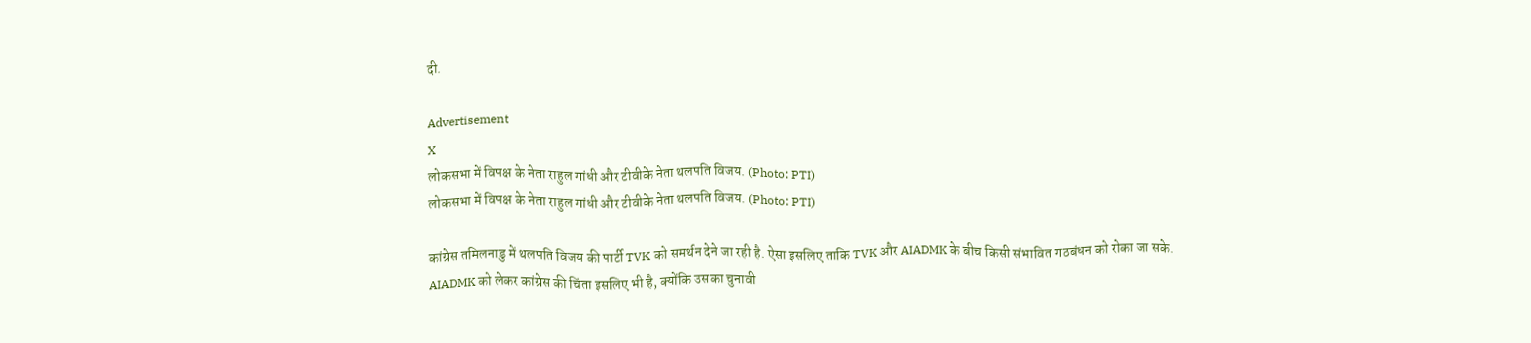दी.

Advertisement
X
लोकसभा में विपक्ष के नेता राहुल गांधी और टीवीके नेता थलपति विजय. (Photo: PTI)
लोकसभा में विपक्ष के नेता राहुल गांधी और टीवीके नेता थलपति विजय. (Photo: PTI)

कांग्रेस तमिलनाडु में थलपति विजय की पार्टी TVK को समर्थन देने जा रही है. ऐसा इसलिए ताकि TVK और AIADMK के बीच किसी संभावित गठबंधन को रोका जा सके. AIADMK को लेकर कांग्रेस की चिंता इसलिए भी है, क्योंकि उसका चुनावी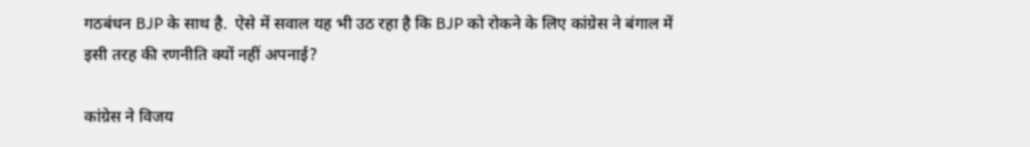गठबंधन BJP के साथ है.  ऐसे में सवाल यह भी उठ रहा है कि BJP को रोकने के लिए कांग्रेस ने बंगाल में इसी तरह की रणनीति क्यों नहीं अपनाई?

कांग्रेस ने विजय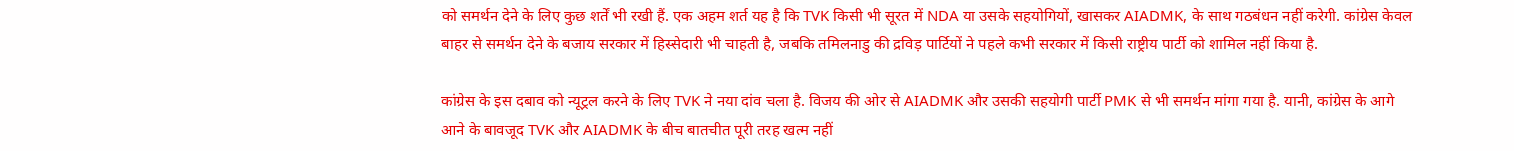को समर्थन देने के लिए कुछ शर्तें भी रखी हैं. एक अहम शर्त यह है कि TVK किसी भी सूरत में NDA या उसके सहयोगियों, खासकर AIADMK, के साथ गठबंधन नहीं करेगी. कांग्रेस केवल बाहर से समर्थन देने के बजाय सरकार में हिस्सेदारी भी चाहती है, जबकि तमिलनाडु की द्रविड़ पार्टियों ने पहले कभी सरकार में किसी राष्ट्रीय पार्टी को शामिल नहीं किया है.

कांग्रेस के इस दबाव को न्यूट्रल करने के लिए TVK ने नया दांव चला है. विजय की ओर से AIADMK और उसकी सहयोगी पार्टी PMK से भी समर्थन मांगा गया है. यानी, कांग्रेस के आगे आने के बावजूद TVK और AIADMK के बीच बातचीत पूरी तरह खत्म नहीं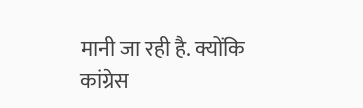मानी जा रही है. क्योंकि कांग्रेस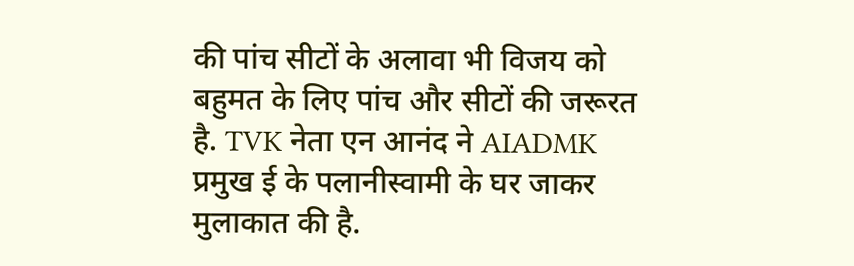की पांच सीटों के अलावा भी विजय को बहुमत के लिए पांच और सीटों की जरूरत है. TVK नेता एन आनंद ने AIADMK प्रमुख ई के पलानीस्वामी के घर जाकर मुलाकात की है.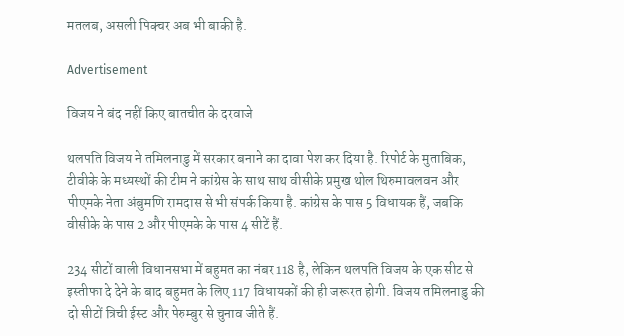मतलब, असली पिक्चर अब भी बाकी है.

Advertisement

विजय ने बंद नहीं किए बातचीत के दरवाजे

थलपति विजय ने तमिलनाडु में सरकार बनाने का दावा पेश कर दिया है. रिपोर्ट के मुताबिक, टीवीके के मध्यस्थों की टीम ने कांग्रेस के साथ साथ वीसीके प्रमुख थोल थिरुमावलवन और पीएमके नेता अंबुमणि रामदास से भी संपर्क किया है. कांग्रेस के पास 5 विधायक हैं, जबकि वीसीके के पास 2 और पीएमके के पास 4 सीटें हैं.

234 सीटों वाली विधानसभा में बहुमत का नंबर 118 है, लेकिन थलपति विजय के एक सीट से इस्तीफा दे देने के बाद बहुमत के लिए 117 विधायकों की ही जरूरत होगी. विजय तमिलनाडु की दो सीटों त्रिची ईस्ट और पेरुम्बुर से चुनाव जीते हैं.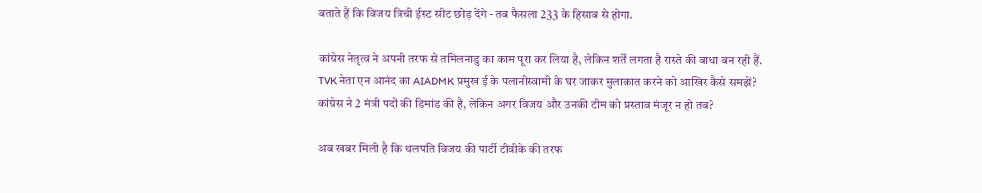बताते हैं कि विजय त्रिची ईस्ट सीट छोड़ देंगे - तब फैसला 233 के हिसाब से होगा.

कांग्रेस नेतृत्व ने अपनी तरफ से तमिलनाडु का काम पूरा कर लिया है, लेकिन शर्तें लगता है रास्ते की बाधा बन रही हैं. TVK नेता एन आनंद का AIADMK प्रमुख ई के पलानीस्वामी के घर जाकर मुलाकात करने को आखिर कैसे समझें? कांग्रेस ने 2 मंत्री पदों की डिमांड की है, लेकिन अगर विजय और उनकी टीम को प्रस्ताव मंजूर न हो तब?

अब खबर मिली है कि थलपति विजय की पार्टी टीवीके की तरफ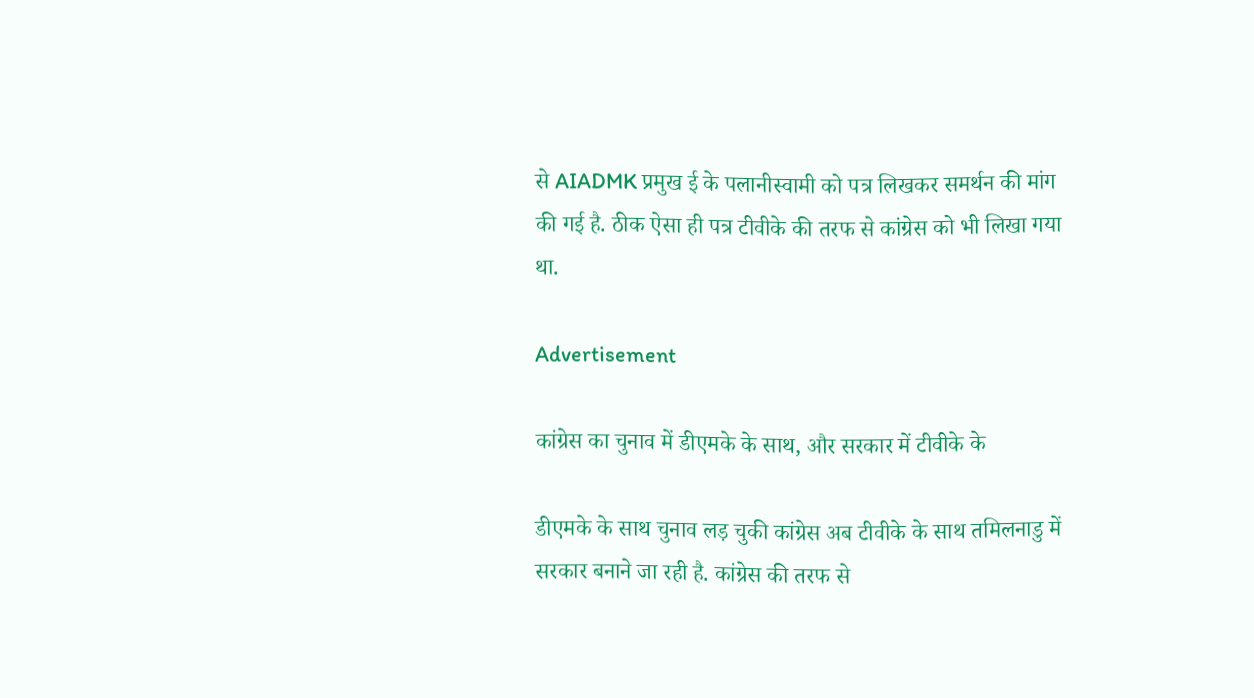से AIADMK प्रमुख ई के पलानीस्वामी को पत्र लिखकर समर्थन की मांग की गई है. ठीक ऐसा ही पत्र टीवीके की तरफ से कांग्रेस को भी लिखा गया था.

Advertisement

कांग्रेस का चुनाव में डीएमके के साथ, और सरकार में टीवीके के

डीएमके के साथ चुनाव लड़ चुकी कांग्रेस अब टीवीके के साथ तमिलनाडु में सरकार बनाने जा रही है. कांग्रेस की तरफ से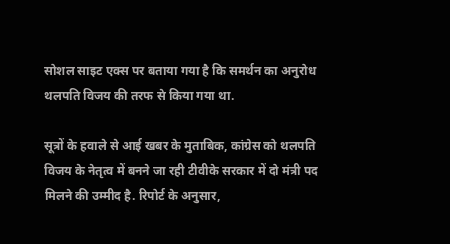सोशल साइट एक्स पर बताया गया है कि समर्थन का अनुरोध थलपति विजय की तरफ से किया गया था.

सूत्रों के हवाले से आई खबर के मुताबिक, कांग्रेस को थलपति विजय के नेतृत्व में बनने जा रही टीवीके सरकार में दो मंत्री पद मिलने की उम्मीद है. रिपोर्ट के अनुसार,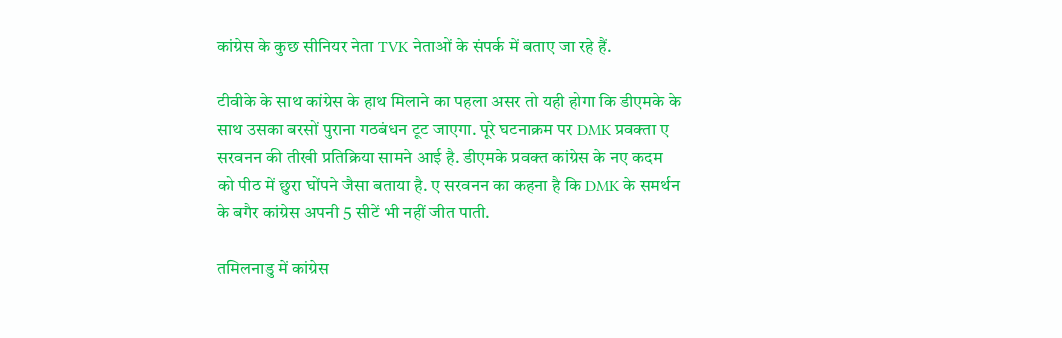कांग्रेस के कुछ सीनियर नेता TVK नेताओं के संपर्क में बताए जा रहे हैं.

टीवीके के साथ कांग्रेस के हाथ मिलाने का पहला असर तो यही होगा कि डीएमके के साथ उसका बरसों पुराना गठबंधन टूट जाएगा. पूरे घटनाक्रम पर DMK प्रवक्ता ए सरवनन की तीखी प्रतिक्रिया सामने आई है. डीएमके प्रवक्त कांग्रेस के नए कदम को पीठ में छुरा घोंपने जैसा बताया है. ए सरवनन का कहना है कि DMK के समर्थन के बगैर कांग्रेस अपनी 5 सीटें भी नहीं जीत पाती.

तमिलनाडु में कांग्रेस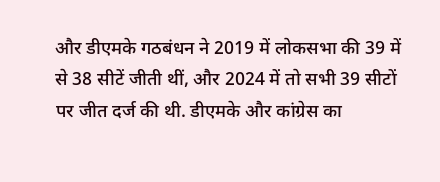और डीएमके गठबंधन ने 2019 में लोकसभा की 39 में से 38 सीटें जीती थीं, और 2024 में तो सभी 39 सीटों पर जीत दर्ज की थी. डीएमके और कांग्रेस का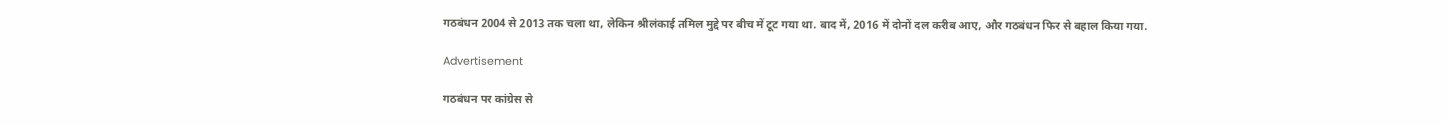गठबंधन 2004 से 2013 तक चला था, लेकिन श्रीलंकाई तमिल मुद्दे पर बीच में टूट गया था. बाद में, 2016 में दोनों दल करीब आए, और गठबंधन फिर से बहाल किया गया.

Advertisement

गठबंधन पर कांग्रेस से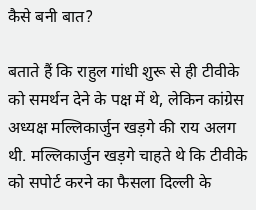कैसे बनी बात?

बताते हैं कि राहुल गांधी शुरू से ही टीवीके को समर्थन देने के पक्ष में थे, लेकिन कांग्रेस अध्यक्ष मल्लिकार्जुन खड़गे की राय अलग थी. मल्लिकार्जुन खड़गे चाहते थे कि टीवीके को सपोर्ट करने का फैसला दिल्ली के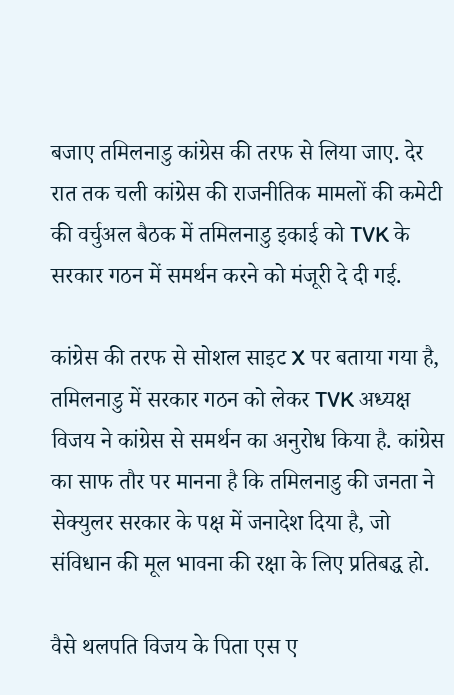बजाए तमिलनाडु कांग्रेस की तरफ से लिया जाए. देर रात तक चली कांग्रेस की राजनीतिक मामलों की कमेटी की वर्चुअल बैठक में तमिलनाडु इकाई को TVK के सरकार गठन में समर्थन करने को मंजूरी दे दी गई.

कांग्रेस की तरफ से सोशल साइट X पर बताया गया है, तमिलनाडु में सरकार गठन को लेकर TVK अध्यक्ष विजय ने कांग्रेस से समर्थन का अनुरोध किया है. कांग्रेस का साफ तौर पर मानना है कि तमिलनाडु की जनता ने सेक्युलर सरकार के पक्ष में जनादेश दिया है, जो संविधान की मूल भावना की रक्षा के लिए प्रतिबद्ध हो.

वैसे थलपति विजय के पिता एस ए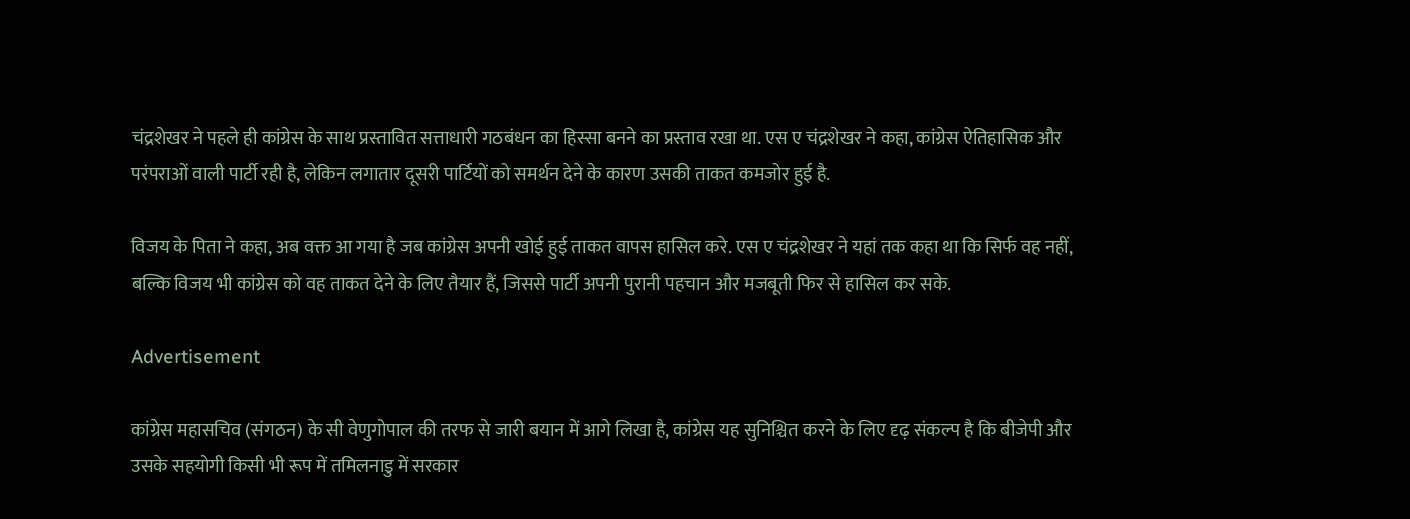चंद्रशेखर ने पहले ही कांग्रेस के साथ प्रस्तावित सत्ताधारी गठबंधन का हिस्सा बनने का प्रस्ताव रखा था. एस ए चंद्रशेखर ने कहा, कांग्रेस ऐतिहासिक और परंपराओं वाली पार्टी रही है, लेकिन लगातार दूसरी पार्टियों को समर्थन देने के कारण उसकी ताकत कमजोर हुई है.

विजय के पिता ने कहा, अब वक्त आ गया है जब कांग्रेस अपनी खोई हुई ताकत वापस हासिल करे. एस ए चंद्रशेखर ने यहां तक कहा था कि सिर्फ वह नहीं, बल्कि विजय भी कांग्रेस को वह ताकत देने के लिए तैयार हैं, जिससे पार्टी अपनी पुरानी पहचान और मजबूती फिर से हासिल कर सके.

Advertisement

कांग्रेस महासचिव (संगठन) के सी वेणुगोपाल की तरफ से जारी बयान में आगे लिखा है, कांग्रेस यह सुनिश्चित करने के लिए दृढ़ संकल्प है कि बीजेपी और उसके सहयोगी किसी भी रूप में तमिलनाडु में सरकार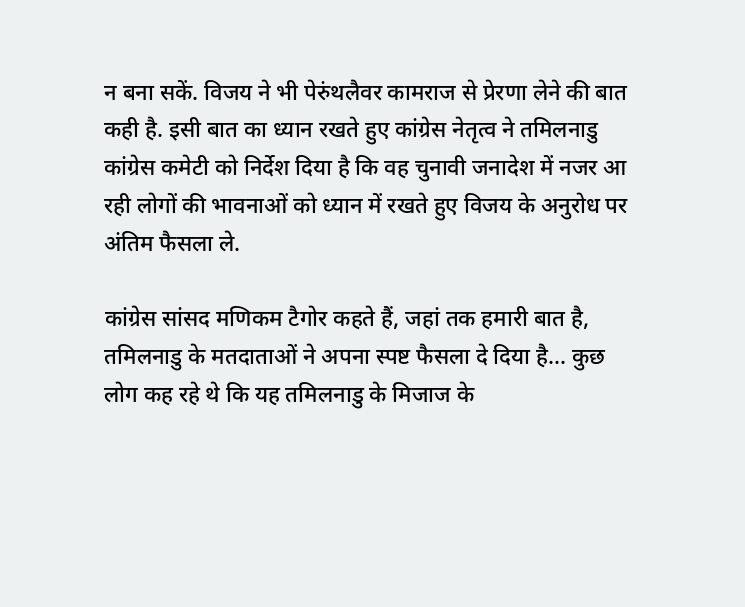न बना सकें. विजय ने भी पेरुंथलैवर कामराज से प्रेरणा लेने की बात कही है. इसी बात का ध्यान रखते हुए कांग्रेस नेतृत्व ने तमिलनाडु कांग्रेस कमेटी को निर्देश दिया है कि वह चुनावी जनादेश में नजर आ रही लोगों की भावनाओं को ध्यान में रखते हुए विजय के अनुरोध पर अंतिम फैसला ले.

कांग्रेस सांसद मणिकम टैगोर कहते हैं, जहां तक हमारी बात है, तमिलनाडु के मतदाताओं ने अपना स्पष्ट फैसला दे दिया है... कुछ लोग कह रहे थे कि यह तमिलनाडु के मिजाज के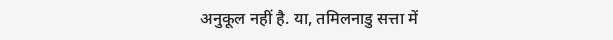अनुकूल नहीं है. या, तमिलनाडु सत्ता में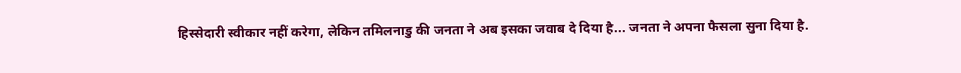हिस्सेदारी स्वीकार नहीं करेगा, लेकिन तमिलनाडु की जनता ने अब इसका जवाब दे दिया है... जनता ने अपना फैसला सुना दिया है.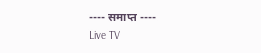---- समाप्त ----
Live TV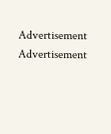Advertisement
Advertisement